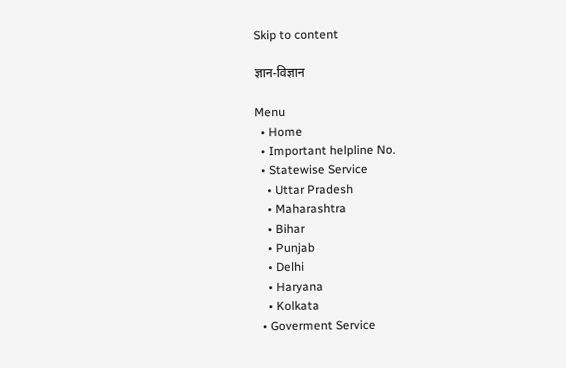Skip to content

ज्ञान-विज्ञान

Menu
  • Home
  • Important helpline No.
  • Statewise Service
    • Uttar Pradesh
    • Maharashtra
    • Bihar
    • Punjab
    • Delhi
    • Haryana
    • Kolkata
  • Goverment Service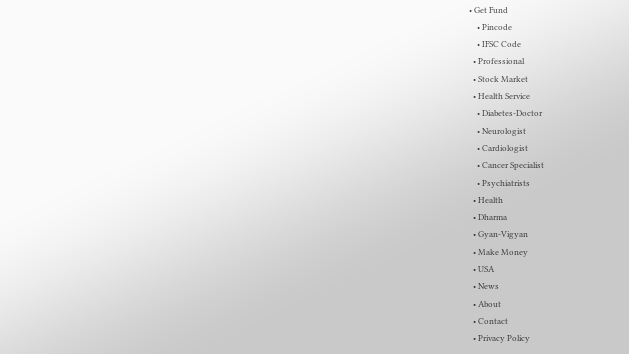• Get Fund
    • Pincode
    • IFSC Code
  • Professional
  • Stock Market
  • Health Service
    • Diabetes-Doctor
    • Neurologist
    • Cardiologist
    • Cancer Specialist
    • Psychiatrists
  • Health
  • Dharma
  • Gyan-Vigyan
  • Make Money
  • USA
  • News
  • About
  • Contact
  • Privacy Policy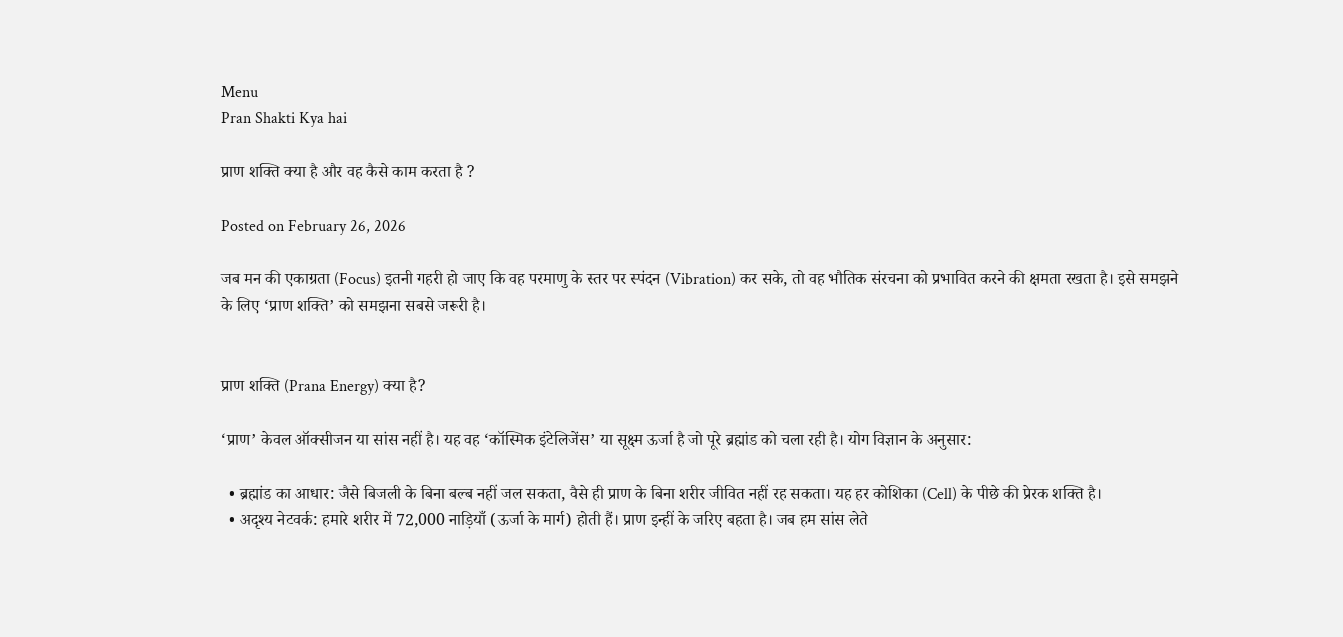Menu
Pran Shakti Kya hai

प्राण शक्ति क्या है और वह कैसे काम करता है ?

Posted on February 26, 2026

जब मन की एकाग्रता (Focus) इतनी गहरी हो जाए कि वह परमाणु के स्तर पर स्पंदन (Vibration) कर सके, तो वह भौतिक संरचना को प्रभावित करने की क्षमता रखता है। इसे समझने के लिए ‘प्राण शक्ति’ को समझना सबसे जरूरी है।


प्राण शक्ति (Prana Energy) क्या है?

‘प्राण’ केवल ऑक्सीजन या सांस नहीं है। यह वह ‘कॉस्मिक इंटेलिजेंस’ या सूक्ष्म ऊर्जा है जो पूरे ब्रह्मांड को चला रही है। योग विज्ञान के अनुसार:

  • ब्रह्मांड का आधार: जैसे बिजली के बिना बल्ब नहीं जल सकता, वैसे ही प्राण के बिना शरीर जीवित नहीं रह सकता। यह हर कोशिका (Cell) के पीछे की प्रेरक शक्ति है।
  • अदृश्य नेटवर्क: हमारे शरीर में 72,000 नाड़ियाँ (ऊर्जा के मार्ग) होती हैं। प्राण इन्हीं के जरिए बहता है। जब हम सांस लेते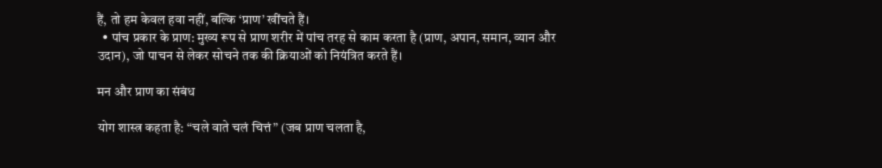हैं, तो हम केवल हवा नहीं, बल्कि ‘प्राण’ खींचते हैं।
  • पांच प्रकार के प्राण: मुख्य रूप से प्राण शरीर में पांच तरह से काम करता है (प्राण, अपान, समान, व्यान और उदान), जो पाचन से लेकर सोचने तक की क्रियाओं को नियंत्रित करते हैं।

मन और प्राण का संबंध

योग शास्त्र कहता है: “चले वाते चलं चित्तं” (जब प्राण चलता है,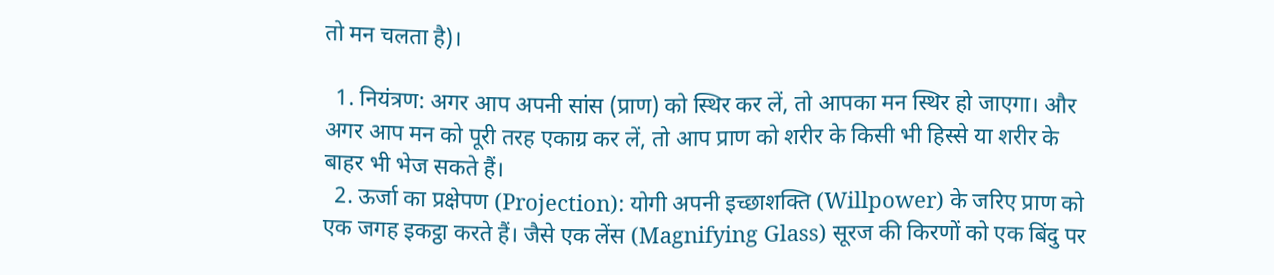तो मन चलता है)।

  1. नियंत्रण: अगर आप अपनी सांस (प्राण) को स्थिर कर लें, तो आपका मन स्थिर हो जाएगा। और अगर आप मन को पूरी तरह एकाग्र कर लें, तो आप प्राण को शरीर के किसी भी हिस्से या शरीर के बाहर भी भेज सकते हैं।
  2. ऊर्जा का प्रक्षेपण (Projection): योगी अपनी इच्छाशक्ति (Willpower) के जरिए प्राण को एक जगह इकट्ठा करते हैं। जैसे एक लेंस (Magnifying Glass) सूरज की किरणों को एक बिंदु पर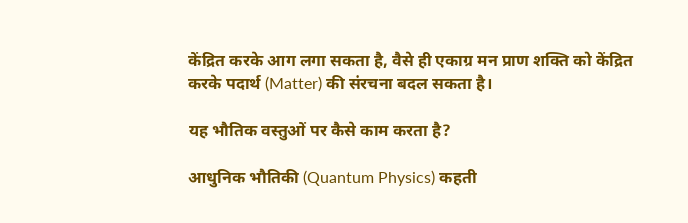केंद्रित करके आग लगा सकता है, वैसे ही एकाग्र मन प्राण शक्ति को केंद्रित करके पदार्थ (Matter) की संरचना बदल सकता है।

यह भौतिक वस्तुओं पर कैसे काम करता है?

आधुनिक भौतिकी (Quantum Physics) कहती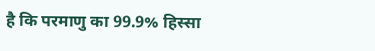है कि परमाणु का 99.9% हिस्सा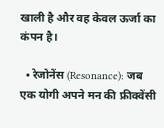खाली है और वह केवल ऊर्जा का कंपन है।

  • रेजोनेंस (Resonance): जब एक योगी अपने मन की फ्रीक्वेंसी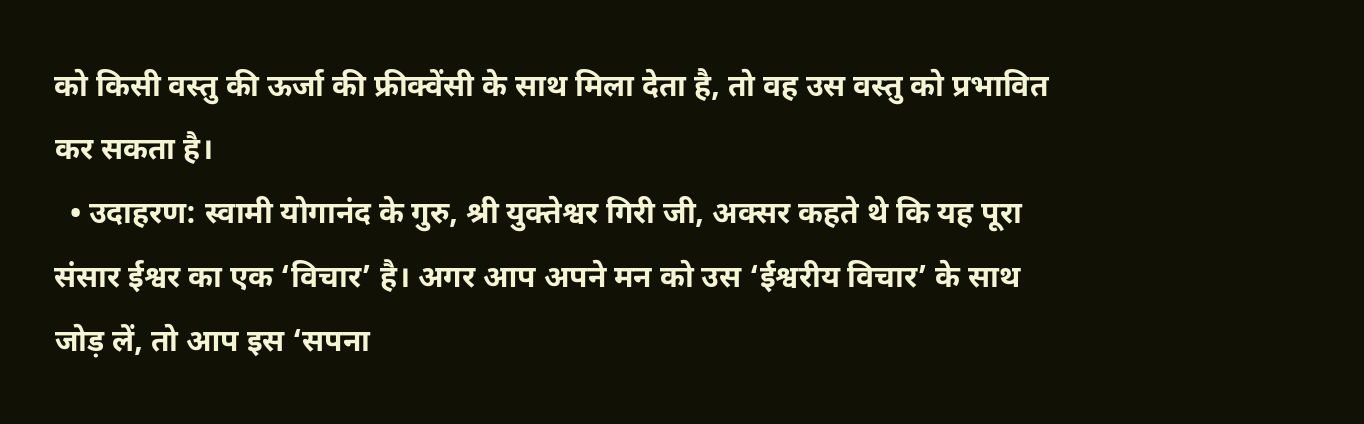को किसी वस्तु की ऊर्जा की फ्रीक्वेंसी के साथ मिला देता है, तो वह उस वस्तु को प्रभावित कर सकता है।
  • उदाहरण: स्वामी योगानंद के गुरु, श्री युक्तेश्वर गिरी जी, अक्सर कहते थे कि यह पूरा संसार ईश्वर का एक ‘विचार’ है। अगर आप अपने मन को उस ‘ईश्वरीय विचार’ के साथ जोड़ लें, तो आप इस ‘सपना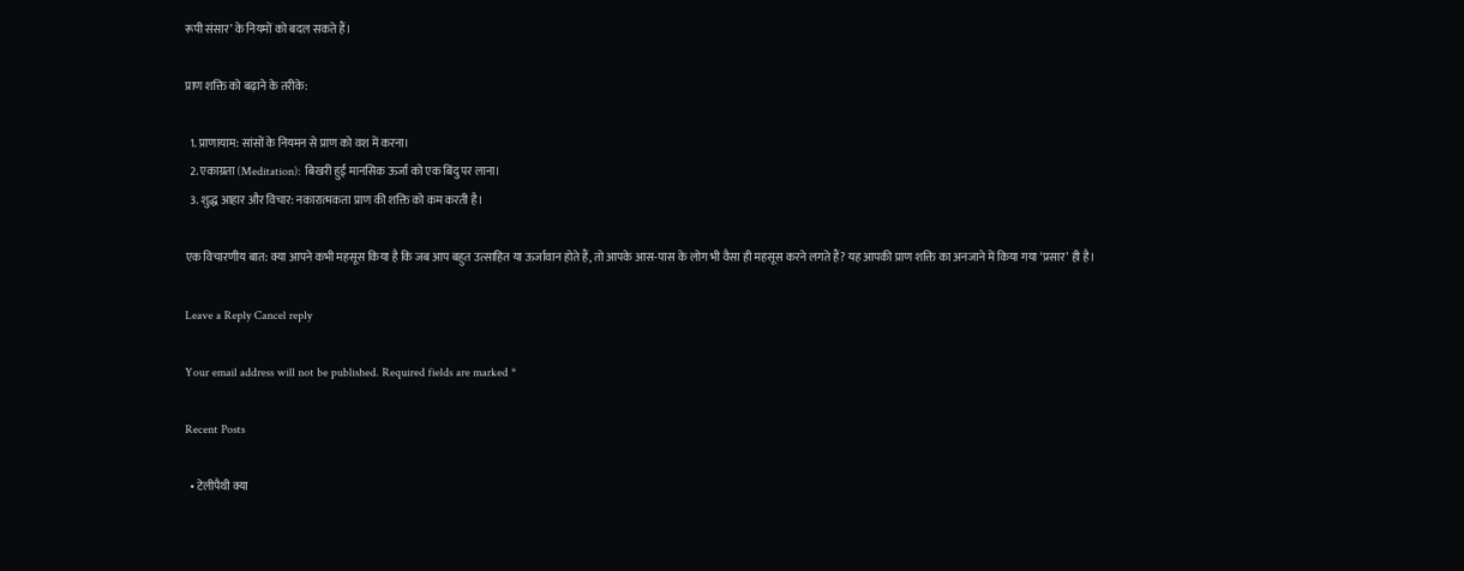रूपी संसार’ के नियमों को बदल सकते हैं।

प्राण शक्ति को बढ़ाने के तरीके:

  1. प्राणायाम: सांसों के नियमन से प्राण को वश में करना।
  2. एकाग्रता (Meditation): बिखरी हुई मानसिक ऊर्जा को एक बिंदु पर लाना।
  3. शुद्ध आहार और विचार: नकारात्मकता प्राण की शक्ति को कम करती है।

एक विचारणीय बात: क्या आपने कभी महसूस किया है कि जब आप बहुत उत्साहित या ऊर्जावान होते हैं, तो आपके आस-पास के लोग भी वैसा ही महसूस करने लगते हैं? यह आपकी प्राण शक्ति का अनजाने में किया गया ‘प्रसार’ ही है।

Leave a Reply Cancel reply

Your email address will not be published. Required fields are marked *

Recent Posts

  • टेलीपैथी क्या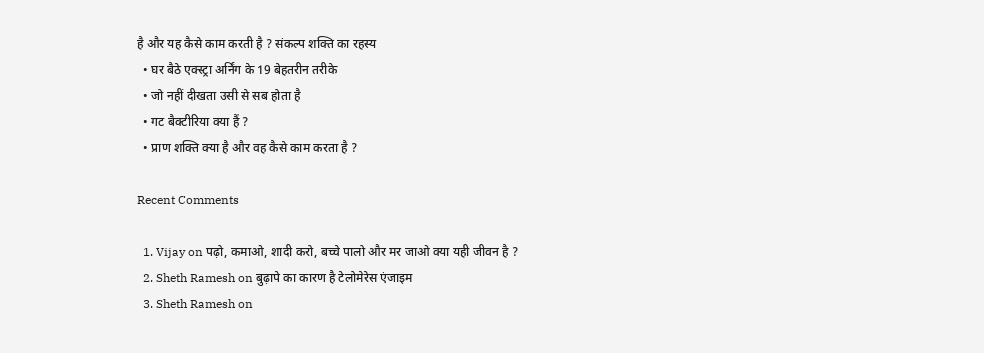है और यह कैसे काम करती है ? संकल्प शक्ति का रहस्य
  • घर बैठे एक्स्ट्रा अर्निंग के 19 बेहतरीन तरीके
  • जो नहीं दीखता उसी से सब होता है
  • गट बैक्टीरिया क्या हैं ?
  • प्राण शक्ति क्या है और वह कैसे काम करता है ?

Recent Comments

  1. Vijay on पढ़ो, कमाओ, शादी करो, बच्चे पालो और मर जाओ क्या यही जीवन है ?
  2. Sheth Ramesh on बुढ़ापे का कारण है टेलोमेरेस एंजाइम
  3. Sheth Ramesh on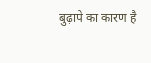बुढ़ापे का कारण है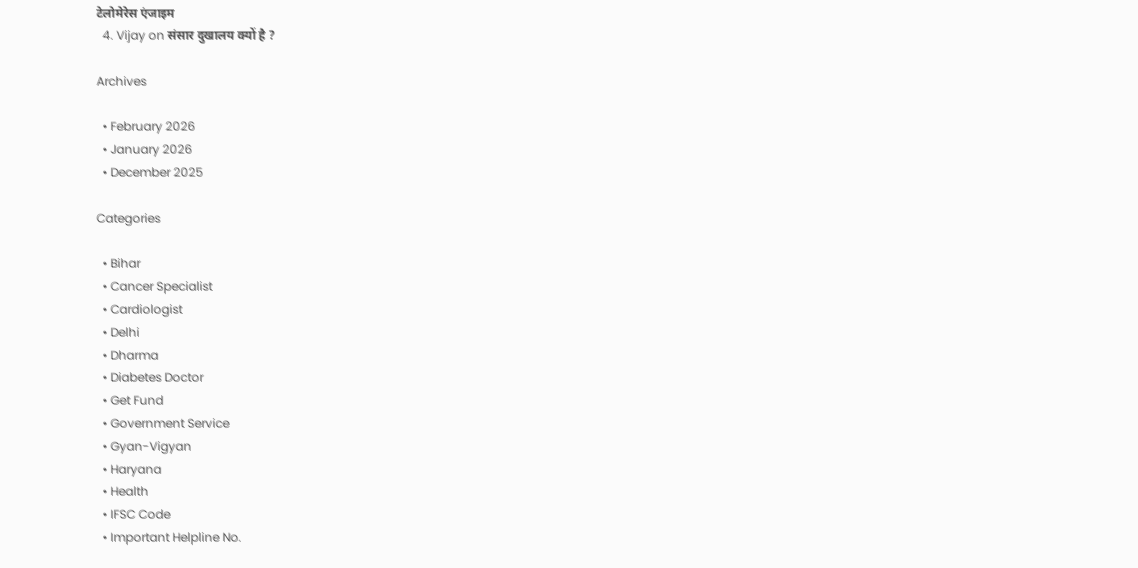टेलोमेरेस एंजाइम
  4. Vijay on संसार दुखालय क्यों है ?

Archives

  • February 2026
  • January 2026
  • December 2025

Categories

  • Bihar
  • Cancer Specialist
  • Cardiologist
  • Delhi
  • Dharma
  • Diabetes Doctor
  • Get Fund
  • Government Service
  • Gyan-Vigyan
  • Haryana
  • Health
  • IFSC Code
  • Important Helpline No.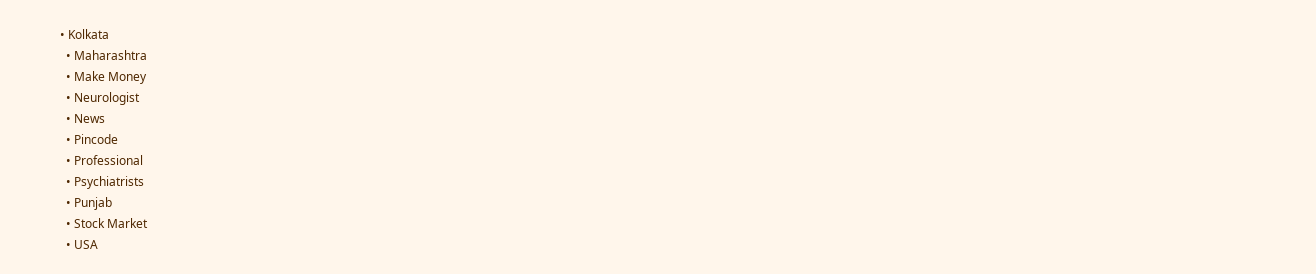• Kolkata
  • Maharashtra
  • Make Money
  • Neurologist
  • News
  • Pincode
  • Professional
  • Psychiatrists
  • Punjab
  • Stock Market
  • USA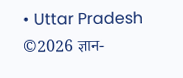• Uttar Pradesh
©2026 ज्ञान-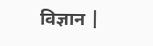विज्ञान |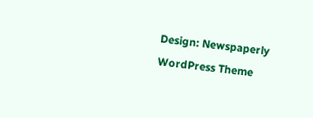Design: Newspaperly WordPress Theme